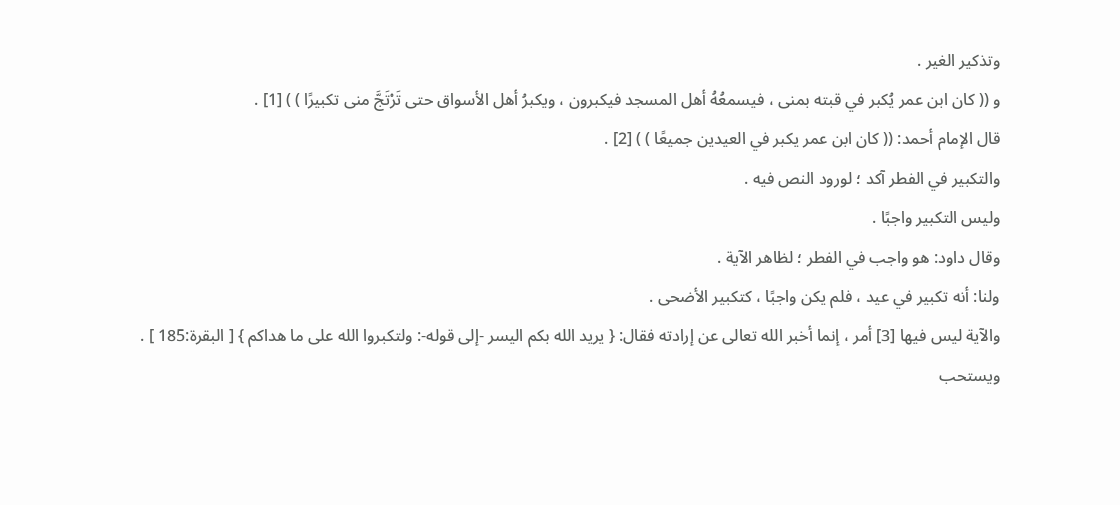وتذكير الغير .
و (( كان ابن عمر يُكبر في قبته بمنى ، فيسمعُهُ أهل المسجد فيكبرون ، ويكبرُ أهل الأسواق حتى تَرْتَجَّ منى تكبيرًا ) ) [1] .
قال الإمام أحمد: (( كان ابن عمر يكبر في العيدين جميعًا ) ) [2] .
والتكبير في الفطر آكد ؛ لورود النص فيه .
وليس التكبير واجبًا .
وقال داود: هو واجب في الفطر ؛ لظاهر الآية .
ولنا: أنه تكبير في عيد ، فلم يكن واجبًا ، كتكبير الأضحى .
والآية ليس فيها [3] أمر ، إنما أخبر الله تعالى عن إرادته فقال: { يريد الله بكم اليسر -إلى قوله-: ولتكبروا الله على ما هداكم } [ البقرة:185 ] .
ويستحب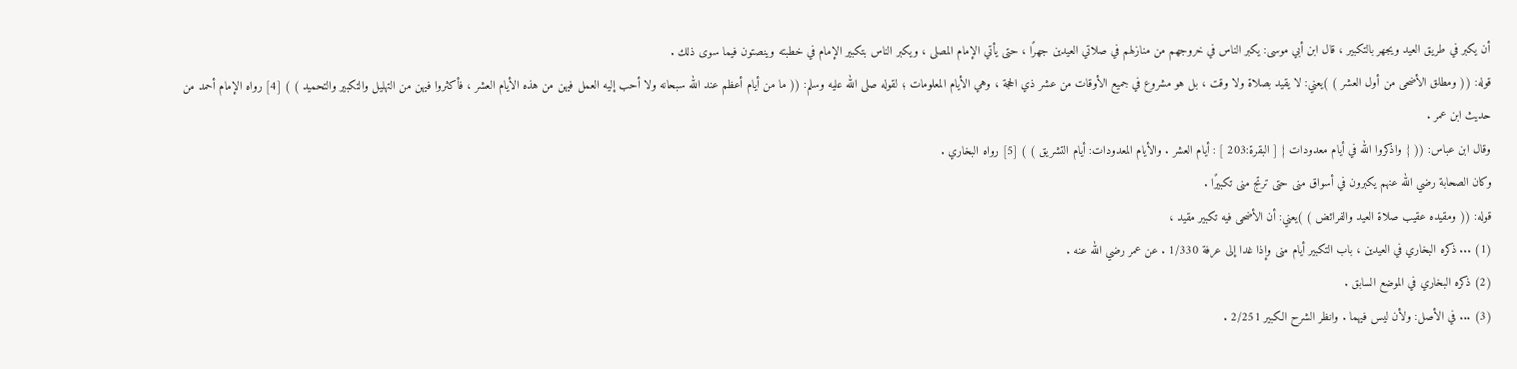أن يكبر في طريق العيد ويجهر بالتكبير ، قال ابن أبي موسى: يكبر الناس في خروجهم من منازلهم في صلاتي العيدين جهرًا ، حتى يأتي الإمام المصلى ، ويكبر الناس بتكبير الإمام في خطبته وينصتون فيما سوى ذلك .
قوله: (( ومطلق الأضحى من أول العشر ) )يعني: لا يقيد بصلاة ولا وقت ، بل هو مشروع في جميع الأوقات من عشر ذي الحجة ، وهي الأيام المعلومات ؛ لقوله صلى الله عليه وسلم: (( ما من أيام أعظم عند الله سبحانه ولا أحب إليه العمل فيهن من هذه الأيام العشر ، فأكثروا فيهن من التهليل والتكبير والتحميد ) ) [4] رواه الإمام أحمد من حديث ابن عمر .
وقال ابن عباس: (( { واذكروا الله في أيام معدودات } [ البقرة:203 ] : أيام العشر . والأيام المعدودات: أيام التشريق ) ) [5] رواه البخاري .
وكان الصحابة رضي الله عنهم يكبرون في أسواق منى حتى ترتج منى تكبيرًا .
قوله: (( ومقيده عقيب صلاة العيد والفرائض ) )يعني: أن الأضحى فيه تكبير مقيد ،
(1) ... ذكره البخاري في العيدين ، باب التكبير أيام منى وإذا غدا إلى عرفة 1/330 . عن عمر رضي الله عنه .
(2) ذكره البخاري في الموضع السابق .
(3) ... في الأصل: ولأن ليس فيهما . وانظر الشرح الكبير 2/251 .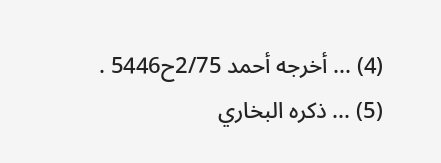(4) ... أخرجه أحمد 2/75ح5446 .
(5) ... ذكره البخاري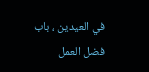في العيدين ، باب فضل العمل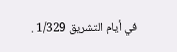في أيام التشريق 1/329 .